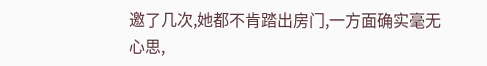邀了几次,她都不肯踏出房门,一方面确实毫无心思,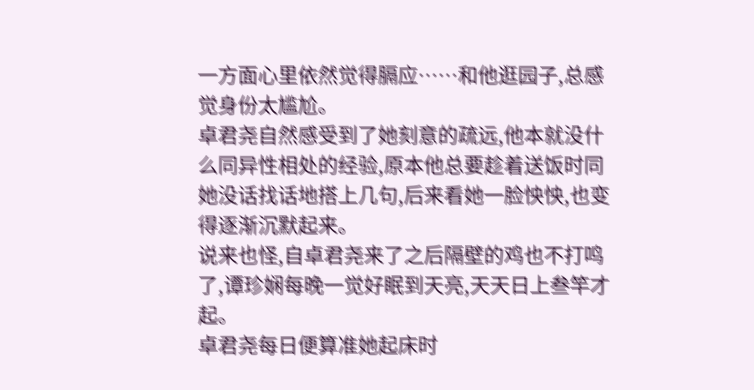一方面心里依然觉得膈应……和他逛园子,总感觉身份太尴尬。
卓君尧自然感受到了她刻意的疏远,他本就没什么同异性相处的经验,原本他总要趁着送饭时同她没话找话地搭上几句,后来看她一脸怏怏,也变得逐渐沉默起来。
说来也怪,自卓君尧来了之后隔壁的鸡也不打鸣了,谭珍娴每晚一觉好眠到天亮,天天日上叁竿才起。
卓君尧每日便算准她起床时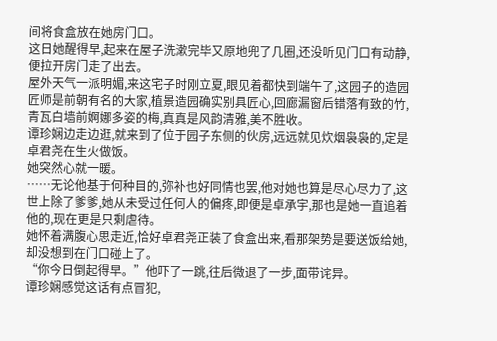间将食盒放在她房门口。
这日她醒得早,起来在屋子洗漱完毕又原地兜了几圈,还没听见门口有动静,便拉开房门走了出去。
屋外天气一派明媚,来这宅子时刚立夏,眼见着都快到端午了,这园子的造园匠师是前朝有名的大家,植景造园确实别具匠心,回廊漏窗后错落有致的竹,青瓦白墙前婀娜多姿的梅,真真是风韵清雅,美不胜收。
谭珍娴边走边逛,就来到了位于园子东侧的伙房,远远就见炊烟袅袅的,定是卓君尧在生火做饭。
她突然心就一暖。
……无论他基于何种目的,弥补也好同情也罢,他对她也算是尽心尽力了,这世上除了爹爹,她从未受过任何人的偏疼,即便是卓承宇,那也是她一直追着他的,现在更是只剩虐待。
她怀着满腹心思走近,恰好卓君尧正装了食盒出来,看那架势是要送饭给她,却没想到在门口碰上了。
“你今日倒起得早。”他吓了一跳,往后微退了一步,面带诧异。
谭珍娴感觉这话有点冒犯,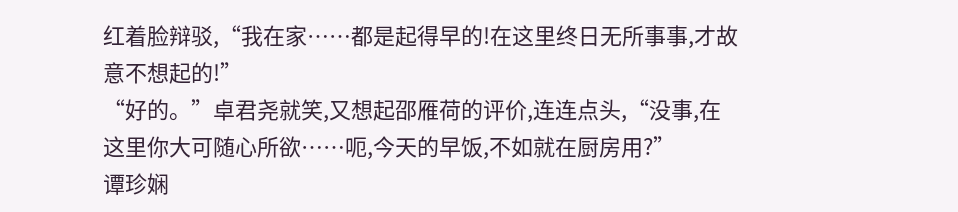红着脸辩驳,“我在家……都是起得早的!在这里终日无所事事,才故意不想起的!”
“好的。”卓君尧就笑,又想起邵雁荷的评价,连连点头,“没事,在这里你大可随心所欲……呃,今天的早饭,不如就在厨房用?”
谭珍娴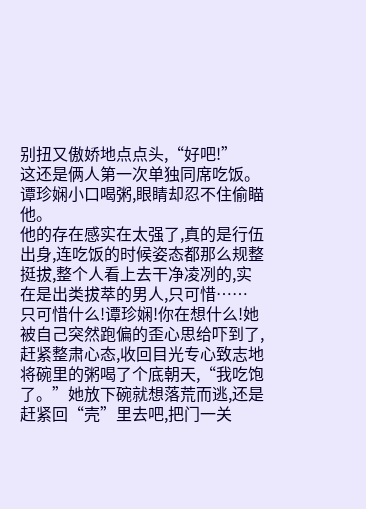别扭又傲娇地点点头,“好吧!”
这还是俩人第一次单独同席吃饭。
谭珍娴小口喝粥,眼睛却忍不住偷瞄他。
他的存在感实在太强了,真的是行伍出身,连吃饭的时候姿态都那么规整挺拔,整个人看上去干净凌冽的,实在是出类拔萃的男人,只可惜……
只可惜什么!谭珍娴!你在想什么!她被自己突然跑偏的歪心思给吓到了,赶紧整肃心态,收回目光专心致志地将碗里的粥喝了个底朝天,“我吃饱了。”她放下碗就想落荒而逃,还是赶紧回“壳”里去吧,把门一关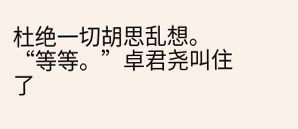杜绝一切胡思乱想。
“等等。”卓君尧叫住了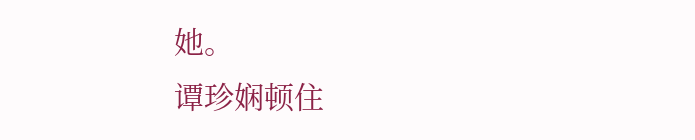她。
谭珍娴顿住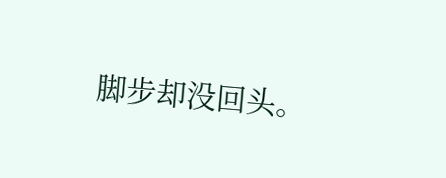脚步却没回头。